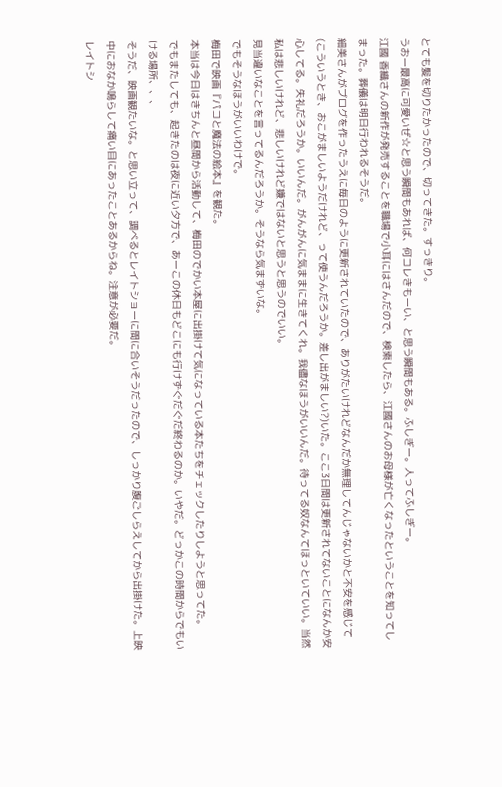とても髪を切りたかったので、切ってきた。すっきり。
うおー最高に可愛いぜ☆と思う瞬間もあれば、何コレきもーい、と思う瞬間もある。ふしぎー。人ってふしぎー。
江國 香織さんの新作が発売することを職場で小耳にはさんだので、検索したら、江國さんのお母様が亡くなったということを知ってしまった。葬儀は明日行われるそうだ。
細美さんがブログを作ったうえに毎日のように更新されていたので、ありがたいけれどなんだか無理してんじゃないかと不安を感じて(こういうとき、おこがましいようだけれど、って使うんだろうか。差し出がましい?)いた。ここ3日間は更新されてないことになんか安心してる。失礼だろうか。いいんだ。がんがんに気ままに生きてくれ。我儘なほうがいいんだ。待ってる奴なんてほっといていい。当然私は悲しいけれど、悲しいけれど嫌ではないと思うと思うのでいい。
見当違いなことを言ってるんだろうか。そうなら気まずいな。
でもそうなほうがいいわけで。
梅田で映画『パコと魔法の絵本』を観た。
本当は今日はきちんと昼間から活動して、梅田のでかい本屋に出掛けて気になっている本たちをチェックしたりしようと思ってた。
でもまたしても、起きたのは夜に近い夕方で、あーこの休日もどこにも行けずぐだぐだ終わるのか。いやだ。どっかこの時間からでもいける場所、、、
そうだ、映画観たいな。と思い立って、調べるとレイトショーに間に合いそうだったので、しっかり腹ごしらえしてから出掛けた。上映中におなか鳴らして痛い目にあったことあるからね。注意が必要だ。
レイトシ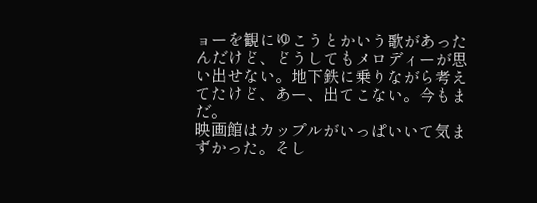ョーを観にゆこうとかいう歌があったんだけど、どうしてもメロディーが思い出せない。地下鉄に乗りながら考えてたけど、あー、出てこない。今もまだ。
映画館はカップルがいっぱいいて気まずかった。そし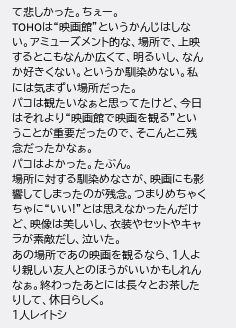て悲しかった。ちぇー。
TOHOは“映画館”というかんじはしない。アミューズメント的な、場所で、上映するとこもなんか広くて、明るいし、なんか好きくない。というか馴染めない。私には気まずい場所だった。
パコは観たいなぁと思ってたけど、今日はそれより“映画館で映画を観る”ということが重要だったので、そこんとこ残念だったかなぁ。
パコはよかった。たぶん。
場所に対する馴染めなさが、映画にも影響してしまったのが残念。つまりめちゃくちゃに“いい!”とは思えなかったんだけど、映像は美しいし、衣装やセットやキャラが素敵だし、泣いた。
あの場所であの映画を観るなら、1人より親しい友人とのほうがいいかもしれんなぁ。終わったあとには長々とお茶したりして、休日らしく。
1人レイトシ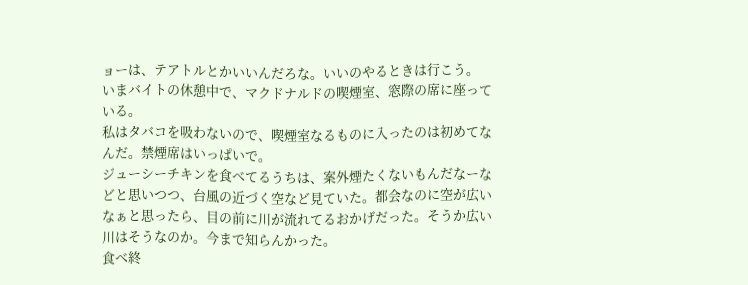ョーは、テアトルとかいいんだろな。いいのやるときは行こう。
いまバイトの休憩中で、マクドナルドの喫煙室、窓際の席に座っている。
私はタバコを吸わないので、喫煙室なるものに入ったのは初めてなんだ。禁煙席はいっぱいで。
ジューシーチキンを食べてるうちは、案外煙たくないもんだなーなどと思いつつ、台風の近づく空など見ていた。都会なのに空が広いなぁと思ったら、目の前に川が流れてるおかげだった。そうか広い川はそうなのか。今まで知らんかった。
食べ終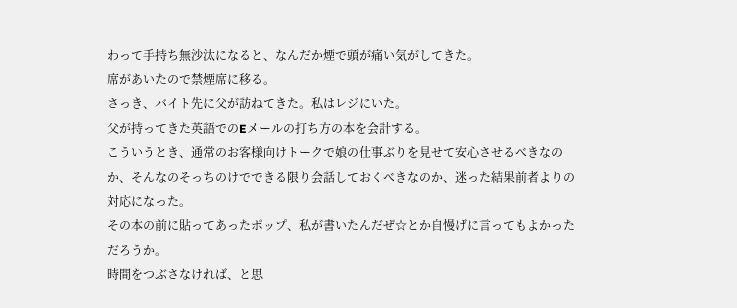わって手持ち無沙汰になると、なんだか煙で頭が痛い気がしてきた。
席があいたので禁煙席に移る。
さっき、バイト先に父が訪ねてきた。私はレジにいた。
父が持ってきた英語でのEメールの打ち方の本を会計する。
こういうとき、通常のお客様向けトークで娘の仕事ぶりを見せて安心させるべきなのか、そんなのそっちのけでできる限り会話しておくべきなのか、迷った結果前者よりの対応になった。
その本の前に貼ってあったポップ、私が書いたんだぜ☆とか自慢げに言ってもよかっただろうか。
時間をつぶさなければ、と思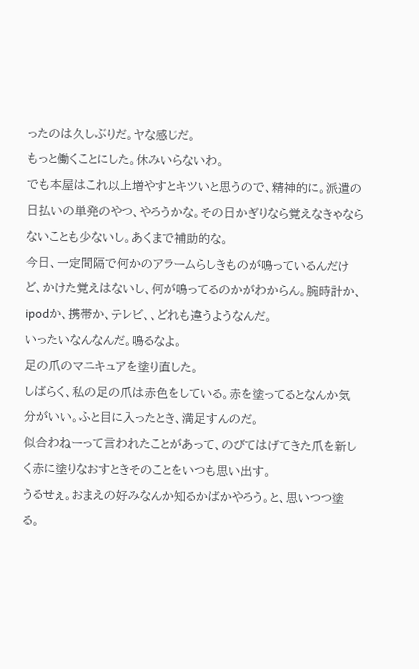ったのは久しぶりだ。ヤな感じだ。
もっと働くことにした。休みいらないわ。
でも本屋はこれ以上増やすとキツいと思うので、精神的に。派遣の日払いの単発のやつ、やろうかな。その日かぎりなら覚えなきゃならないことも少ないし。あくまで補助的な。
今日、一定間隔で何かのアラームらしきものが鳴っているんだけど、かけた覚えはないし、何が鳴ってるのかがわからん。腕時計か、ipodか、携帯か、テレビ、、どれも違うようなんだ。
いったいなんなんだ。鳴るなよ。
足の爪のマニキュアを塗り直した。
しばらく、私の足の爪は赤色をしている。赤を塗ってるとなんか気分がいい。ふと目に入ったとき、満足すんのだ。
似合わねーって言われたことがあって、のびてはげてきた爪を新しく赤に塗りなおすときそのことをいつも思い出す。
うるせぇ。おまえの好みなんか知るかばかやろう。と、思いつつ塗る。